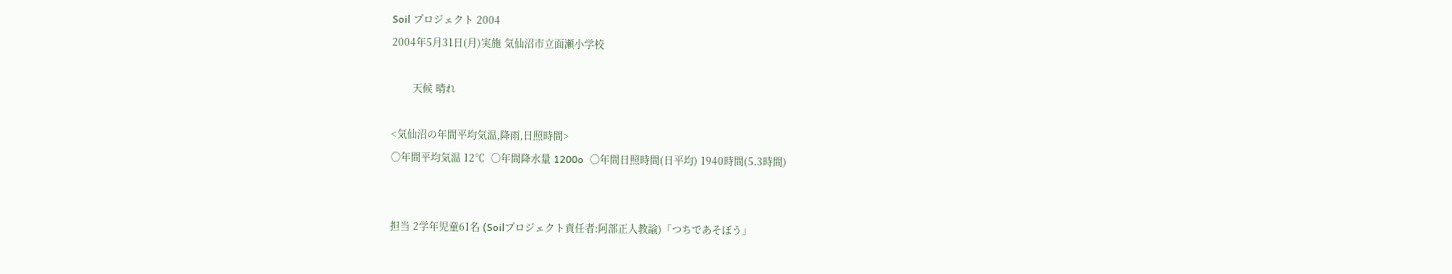Soil プロジェクト 2004
2004年5月31日(月)実施 気仙沼市立面瀬小学校

       天候 晴れ

<気仙沼の年間平均気温,降雨,日照時間>
○年間平均気温 12℃  ○年間降水量 1200o  ○年間日照時間(日平均) 1940時間(5.3時間)


担当 2学年児童61名 (Soilプロジェクト責任者:阿部正人教諭)「つちであそぼう」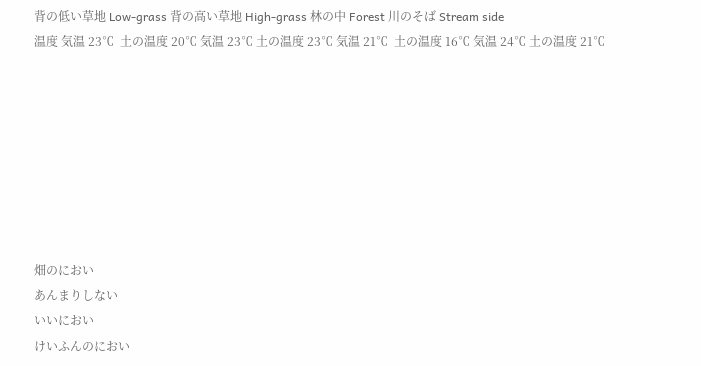背の低い草地 Low-grass 背の高い草地 High-grass 林の中 Forest 川のそば Stream side
温度 気温 23℃  土の温度 20℃ 気温 23℃ 土の温度 23℃ 気温 21℃  土の温度 16℃ 気温 24℃ 土の温度 21℃








畑のにおい
あんまりしない
いいにおい
けいふんのにおい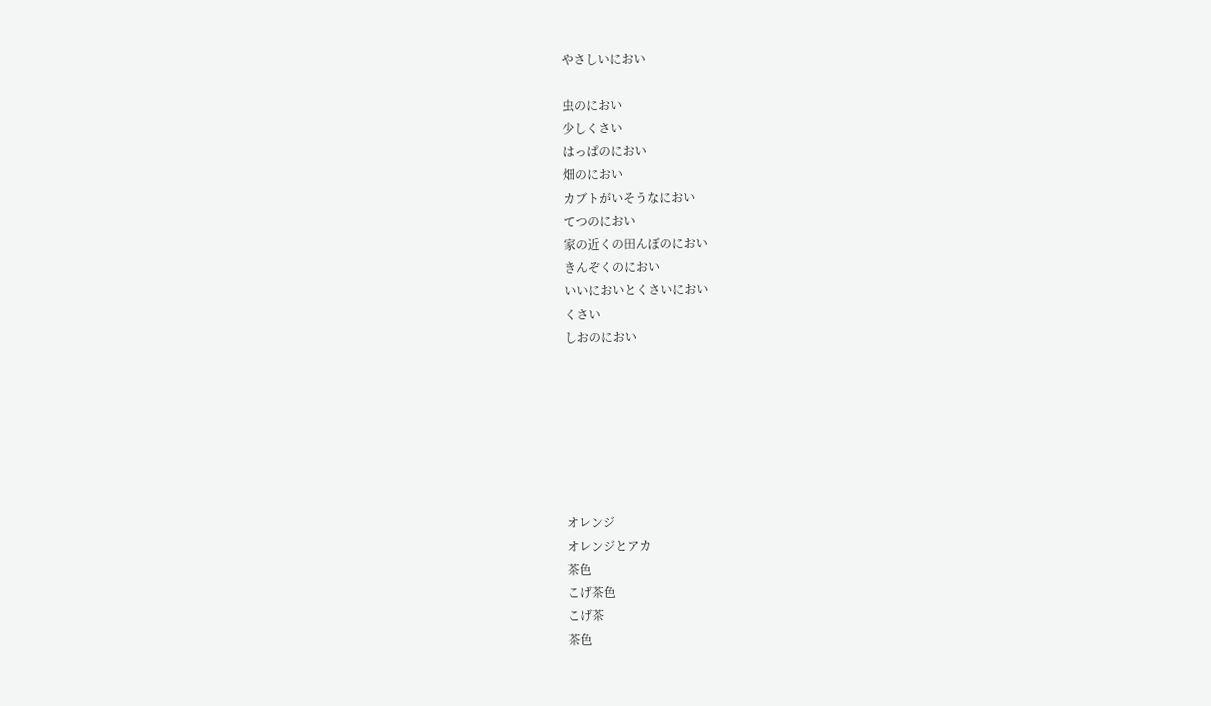やさしいにおい

虫のにおい
少しくさい
はっぱのにおい
畑のにおい
カブトがいそうなにおい
てつのにおい
家の近くの田んぼのにおい
きんぞくのにおい
いいにおいとくさいにおい
くさい
しおのにおい







オレンジ
オレンジとアカ
茶色
こげ茶色
こげ茶
茶色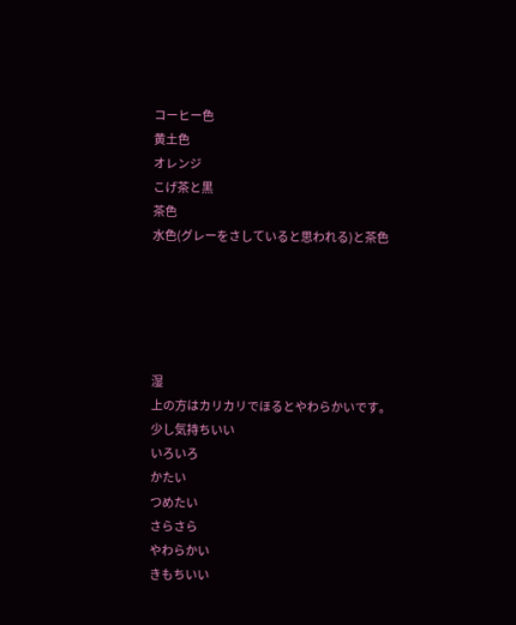コーヒー色
黄土色
オレンジ
こげ茶と黒
茶色
水色(グレーをさしていると思われる)と茶色





湿
上の方はカリカリでほるとやわらかいです。
少し気持ちいい
いろいろ
かたい
つめたい
さらさら
やわらかい
きもちいい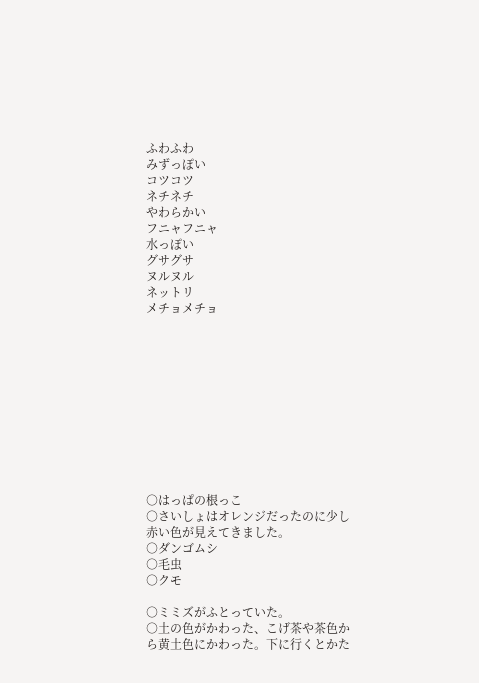ふわふわ
みずっぽい
コツコツ
ネチネチ
やわらかい
フニャフニャ
水っぽい
グサグサ
ヌルヌル
ネットリ
メチョメチョ











○はっぱの根っこ
○さいしょはオレンジだったのに少し赤い色が見えてきました。
○ダンゴムシ
○毛虫
○クモ

○ミミズがふとっていた。
○土の色がかわった、こげ茶や茶色から黄土色にかわった。下に行くとかた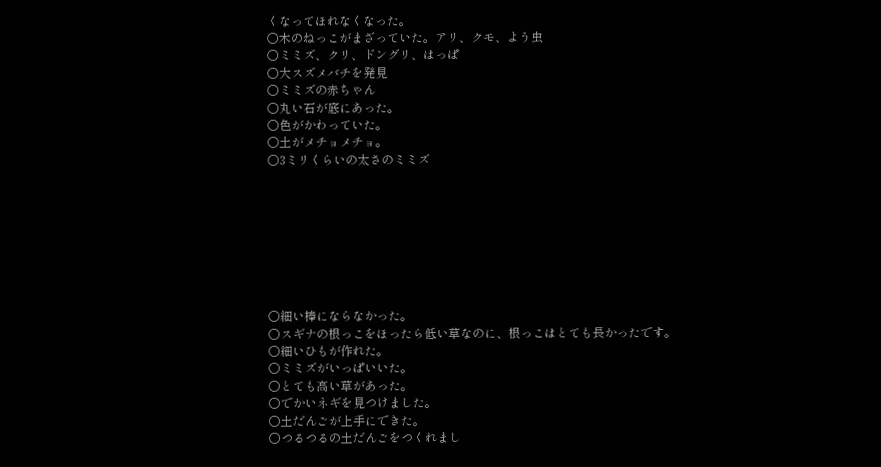くなってほれなくなった。
○木のねっこがまざっていた。アリ、クモ、よう虫
○ミミズ、クリ、ドングリ、はっぱ
○大スズメバチを発見
○ミミズの赤ちゃん
○丸い石が底にあった。
○色がかわっていた。
○土がメチョメチョ。
○3ミリくらいの太さのミミズ








○細い棒にならなかった。
○スギナの根っこをほったら低い草なのに、根っこはとても長かったです。
○細いひもが作れた。
○ミミズがいっぱいいた。
○とても高い草があった。
○でかいネギを見つけました。
○土だんごが上手にできた。
○つるつるの土だんごをつくれまし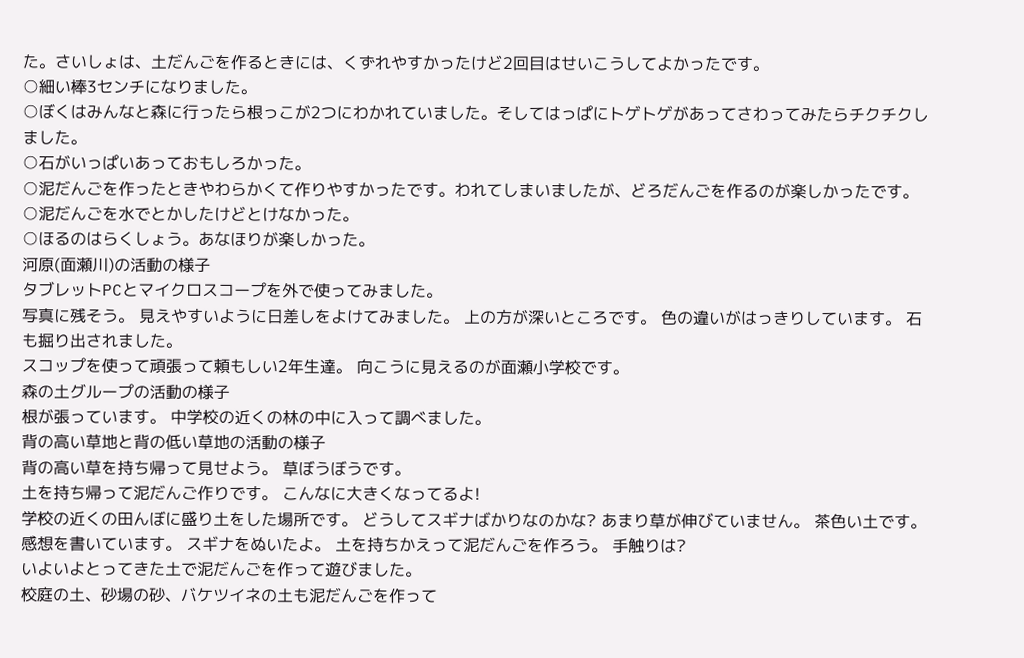た。さいしょは、土だんごを作るときには、くずれやすかったけど2回目はせいこうしてよかったです。
○細い棒3センチになりました。
○ぼくはみんなと森に行ったら根っこが2つにわかれていました。そしてはっぱにトゲトゲがあってさわってみたらチクチクしました。
○石がいっぱいあっておもしろかった。
○泥だんごを作ったときやわらかくて作りやすかったです。われてしまいましたが、どろだんごを作るのが楽しかったです。
○泥だんごを水でとかしたけどとけなかった。
○ほるのはらくしょう。あなほりが楽しかった。
河原(面瀬川)の活動の様子
タブレットPCとマイクロスコープを外で使ってみました。
写真に残そう。 見えやすいように日差しをよけてみました。 上の方が深いところです。 色の違いがはっきりしています。 石も掘り出されました。
スコップを使って頑張って頼もしい2年生達。 向こうに見えるのが面瀬小学校です。
森の土グループの活動の様子
根が張っています。 中学校の近くの林の中に入って調べました。
背の高い草地と背の低い草地の活動の様子
背の高い草を持ち帰って見せよう。 草ぼうぼうです。
土を持ち帰って泥だんご作りです。 こんなに大きくなってるよ!
学校の近くの田んぼに盛り土をした場所です。 どうしてスギナばかりなのかな? あまり草が伸びていません。 茶色い土です。
感想を書いています。 スギナをぬいたよ。 土を持ちかえって泥だんごを作ろう。 手触りは?
いよいよとってきた土で泥だんごを作って遊びました。
校庭の土、砂場の砂、バケツイネの土も泥だんごを作って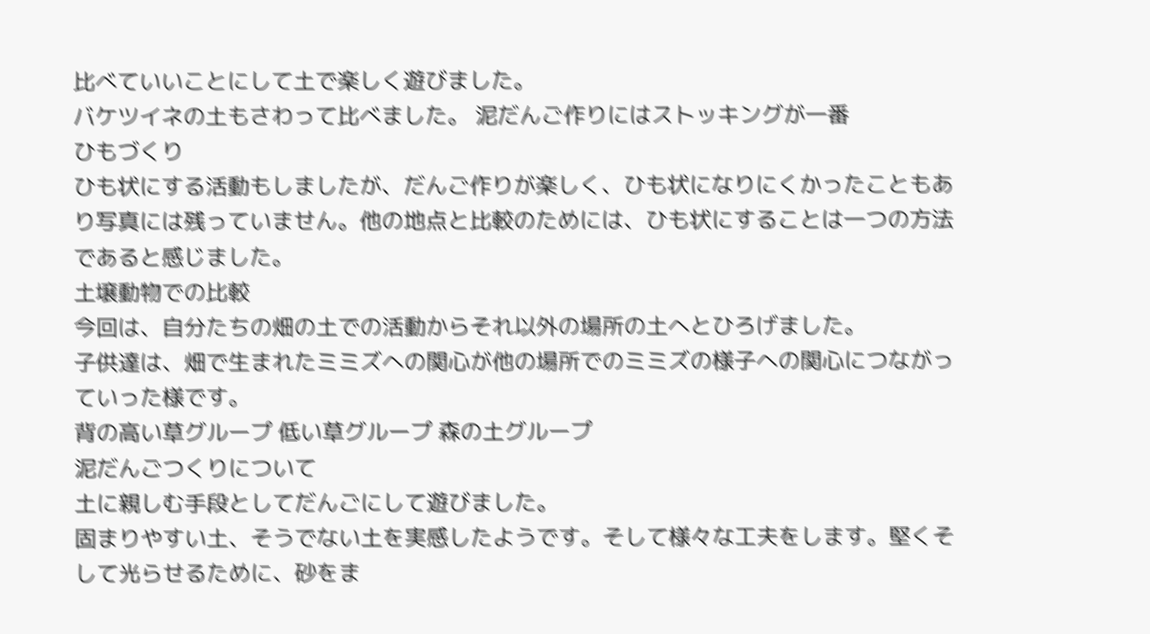比べていいことにして土で楽しく遊びました。
バケツイネの土もさわって比べました。 泥だんご作りにはストッキングが一番
ひもづくり
ひも状にする活動もしましたが、だんご作りが楽しく、ひも状になりにくかったこともあり写真には残っていません。他の地点と比較のためには、ひも状にすることは一つの方法であると感じました。
土壌動物での比較
今回は、自分たちの畑の土での活動からそれ以外の場所の土へとひろげました。
子供達は、畑で生まれたミミズへの関心が他の場所でのミミズの様子への関心につながっていった様です。
背の高い草グループ 低い草グループ 森の土グループ
泥だんごつくりについて
土に親しむ手段としてだんごにして遊びました。
固まりやすい土、そうでない土を実感したようです。そして様々な工夫をします。堅くそして光らせるために、砂をま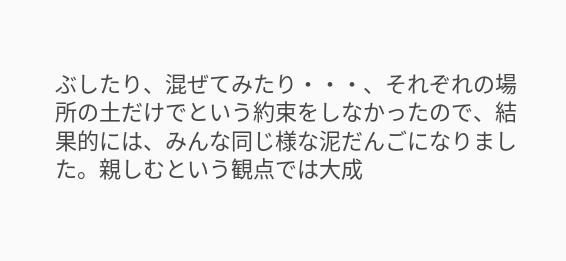ぶしたり、混ぜてみたり・・・、それぞれの場所の土だけでという約束をしなかったので、結果的には、みんな同じ様な泥だんごになりました。親しむという観点では大成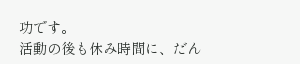功です。
活動の後も休み時間に、だん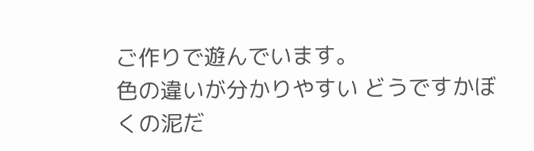ご作りで遊んでいます。
色の違いが分かりやすい どうですかぼくの泥だ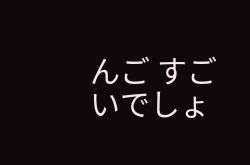んご すごいでしょ